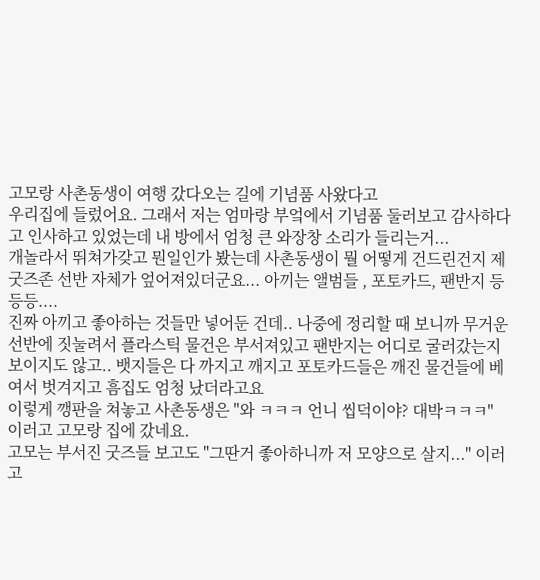고모랑 사촌동생이 여행 갔다오는 길에 기념품 사왔다고
우리집에 들렀어요. 그래서 저는 엄마랑 부엌에서 기념품 둘러보고 감사하다고 인사하고 있었는데 내 방에서 엄청 큰 와장창 소리가 들리는거...
개놀라서 뛰쳐가갖고 뭔일인가 봤는데 사촌동생이 뭘 어떻게 건드린건지 제 굿즈존 선반 자체가 엎어져있더군요... 아끼는 앨범들 , 포토카드, 팬반지 등등등....
진짜 아끼고 좋아하는 것들만 넣어둔 건데.. 나중에 정리할 때 보니까 무거운 선반에 짓눌려서 플라스틱 물건은 부서져있고 팬반지는 어디로 굴러갔는지 보이지도 않고.. 뱃지들은 다 까지고 깨지고 포토카드들은 깨진 물건들에 베여서 벗겨지고 흠집도 엄청 났더라고요
이렇게 깽판을 쳐놓고 사촌동생은 "와 ㅋㅋㅋ 언니 씹덕이야? 대박ㅋㅋㅋ" 이러고 고모랑 집에 갔네요.
고모는 부서진 굿즈들 보고도 "그딴거 좋아하니까 저 모양으로 살지..." 이러고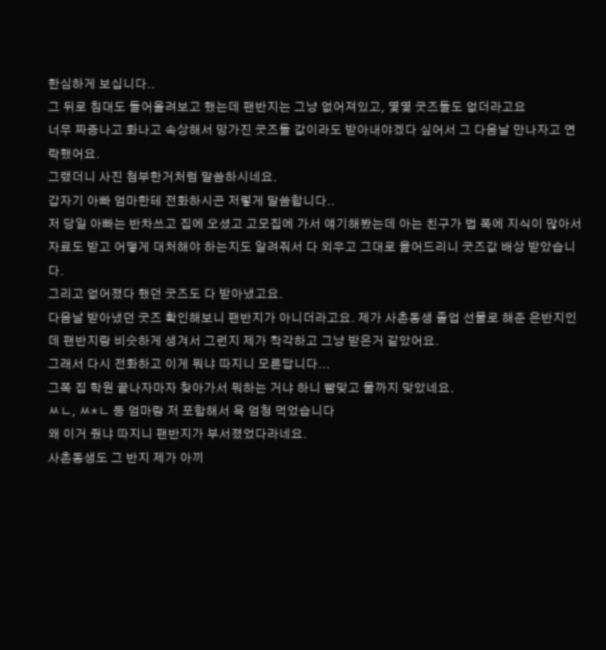한심하게 보십니다..
그 뒤로 침대도 들어올려보고 했는데 팬반지는 그냥 없어져있고, 몇몇 굿즈들도 없더라고요
너무 짜증나고 화나고 속상해서 망가진 굿즈들 값이라도 받아내야겠다 싶어서 그 다음날 만나자고 연락했어요.
그랬더니 사진 첨부한거처럼 말씀하시네요.
갑자기 아빠 엄마한테 전화하시곤 저렇게 말씀합니다..
저 당일 아빠는 반차쓰고 집에 오셨고 고모집에 가서 얘기해봤는데 아는 친구가 법 쪽에 지식이 많아서 자료도 받고 어떻게 대처해야 하는지도 알려줘서 다 외우고 그대로 읊어드리니 굿즈값 배상 받았습니다.
그리고 없어졌다 했던 굿즈도 다 받아냈고요.
다음날 받아냈던 굿즈 확인해보니 팬반지가 아니더라고요. 제가 사촌동생 졸업 선물로 해준 은반지인데 팬반지랑 비슷하게 생겨서 그런지 제가 착각하고 그냥 받은거 같았어요.
그래서 다시 전화하고 이게 뭐냐 따지니 모른답니다...
그쪽 집 학원 끝나자마자 찾아가서 뭐하는 거냐 하니 뺨맞고 물까지 맞았네요.
ㅆㄴ, ㅆ*ㄴ 등 엄마랑 저 포함해서 욕 엄청 먹었습니다
왜 이거 줬냐 따지니 팬반지가 부서졌었다라네요.
사촌동생도 그 반지 제가 아끼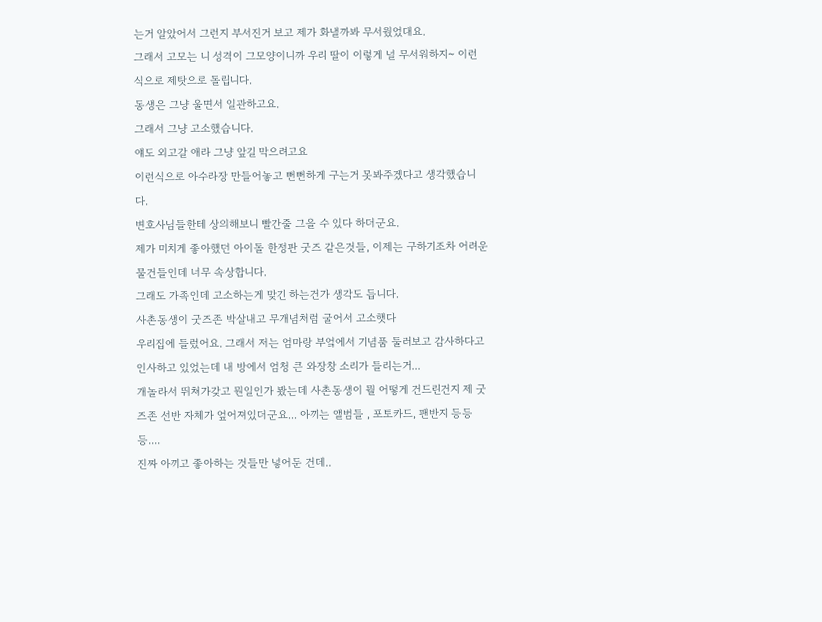는거 알았어서 그런지 부서진거 보고 제가 화낼까봐 무서웠었대요.
그래서 고모는 니 성격이 그모양이니까 우리 딸이 이렇게 널 무서워하지~ 이런식으로 제탓으로 돌립니다.
동생은 그냥 울면서 일관하고요.
그래서 그냥 고소했습니다.
얘도 외고갈 애라 그냥 앞길 막으려고요
이런식으로 아수라장 만들어놓고 뻔뻔하게 구는거 못봐주겠다고 생각했습니다.
변호사님들한테 상의해보니 빨간줄 그을 수 있다 하더군요.
제가 미치게 좋아했던 아이돌 한정판 굿즈 같은것들, 이제는 구하기조차 어려운 물건들인데 너무 속상합니다.
그래도 가족인데 고소하는게 맞긴 하는건가 생각도 듭니다.
사촌동생이 굿즈존 박살내고 무개념처럼 굴어서 고소햇다
우리집에 들렀어요. 그래서 저는 엄마랑 부엌에서 기념품 둘러보고 감사하다고 인사하고 있었는데 내 방에서 엄청 큰 와장창 소리가 들리는거...
개놀라서 뛰쳐가갖고 뭔일인가 봤는데 사촌동생이 뭘 어떻게 건드린건지 제 굿즈존 선반 자체가 엎어져있더군요... 아끼는 앨범들 , 포토카드, 팬반지 등등등....
진짜 아끼고 좋아하는 것들만 넣어둔 건데..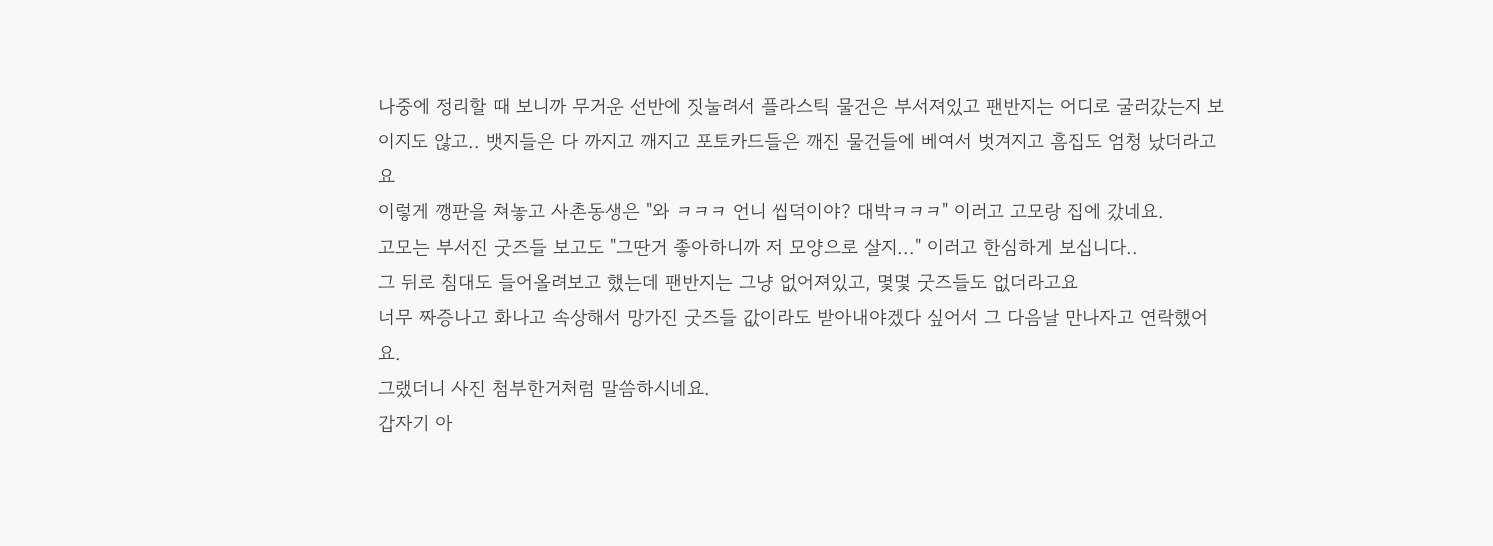나중에 정리할 때 보니까 무거운 선반에 짓눌려서 플라스틱 물건은 부서져있고 팬반지는 어디로 굴러갔는지 보이지도 않고.. 뱃지들은 다 까지고 깨지고 포토카드들은 깨진 물건들에 베여서 벗겨지고 흠집도 엄청 났더라고요
이렇게 깽판을 쳐놓고 사촌동생은 "와 ㅋㅋㅋ 언니 씹덕이야? 대박ㅋㅋㅋ" 이러고 고모랑 집에 갔네요.
고모는 부서진 굿즈들 보고도 "그딴거 좋아하니까 저 모양으로 살지..." 이러고 한심하게 보십니다..
그 뒤로 침대도 들어올려보고 했는데 팬반지는 그냥 없어져있고, 몇몇 굿즈들도 없더라고요
너무 짜증나고 화나고 속상해서 망가진 굿즈들 값이라도 받아내야겠다 싶어서 그 다음날 만나자고 연락했어요.
그랬더니 사진 첨부한거처럼 말씀하시네요.
갑자기 아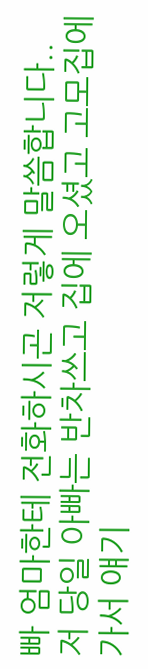빠 엄마한테 전화하시곤 저렇게 말씀합니다..
저 당일 아빠는 반차쓰고 집에 오셨고 고모집에 가서 얘기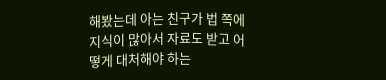해봤는데 아는 친구가 법 쪽에 지식이 많아서 자료도 받고 어떻게 대처해야 하는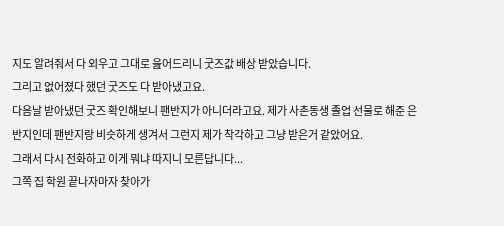지도 알려줘서 다 외우고 그대로 읊어드리니 굿즈값 배상 받았습니다.
그리고 없어졌다 했던 굿즈도 다 받아냈고요.
다음날 받아냈던 굿즈 확인해보니 팬반지가 아니더라고요. 제가 사촌동생 졸업 선물로 해준 은반지인데 팬반지랑 비슷하게 생겨서 그런지 제가 착각하고 그냥 받은거 같았어요.
그래서 다시 전화하고 이게 뭐냐 따지니 모른답니다...
그쪽 집 학원 끝나자마자 찾아가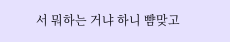서 뭐하는 거냐 하니 뺨맞고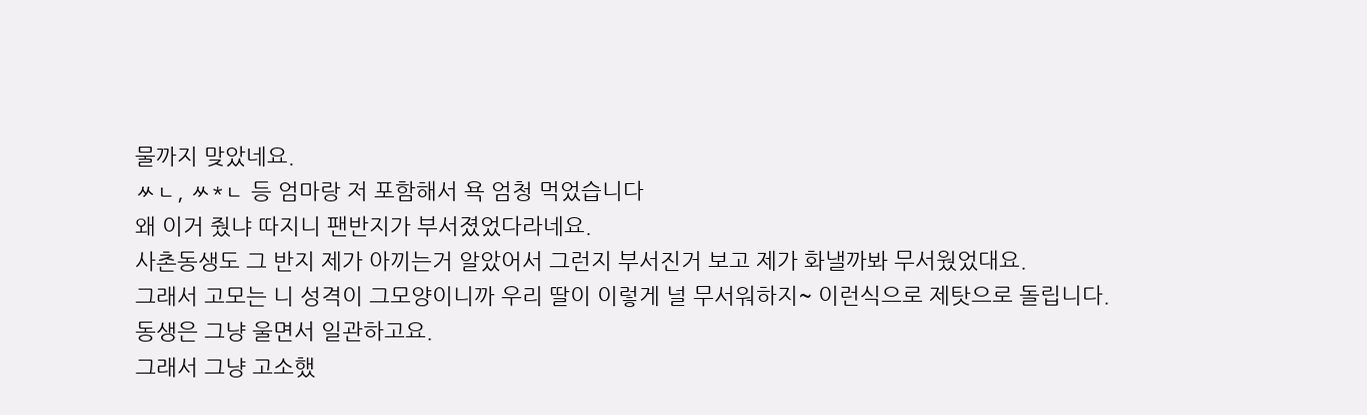물까지 맞았네요.
ㅆㄴ, ㅆ*ㄴ 등 엄마랑 저 포함해서 욕 엄청 먹었습니다
왜 이거 줬냐 따지니 팬반지가 부서졌었다라네요.
사촌동생도 그 반지 제가 아끼는거 알았어서 그런지 부서진거 보고 제가 화낼까봐 무서웠었대요.
그래서 고모는 니 성격이 그모양이니까 우리 딸이 이렇게 널 무서워하지~ 이런식으로 제탓으로 돌립니다.
동생은 그냥 울면서 일관하고요.
그래서 그냥 고소했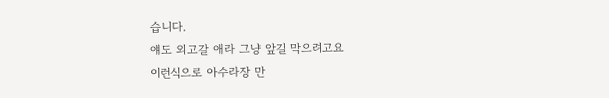습니다.
얘도 외고갈 애라 그냥 앞길 막으려고요
이런식으로 아수라장 만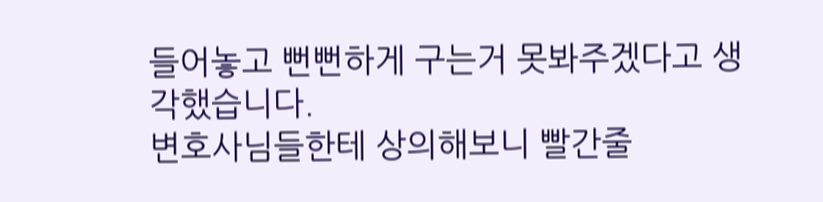들어놓고 뻔뻔하게 구는거 못봐주겠다고 생각했습니다.
변호사님들한테 상의해보니 빨간줄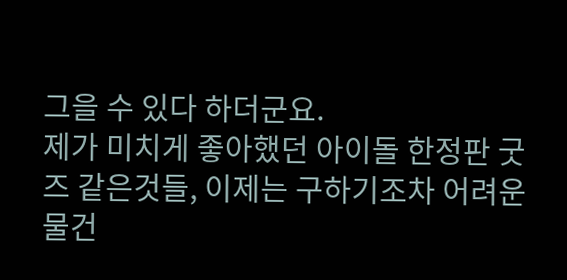그을 수 있다 하더군요.
제가 미치게 좋아했던 아이돌 한정판 굿즈 같은것들, 이제는 구하기조차 어려운 물건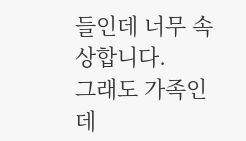들인데 너무 속상합니다.
그래도 가족인데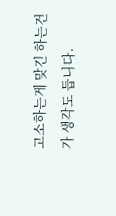고소하는게 맞긴 하는건가 생각도 듭니다.